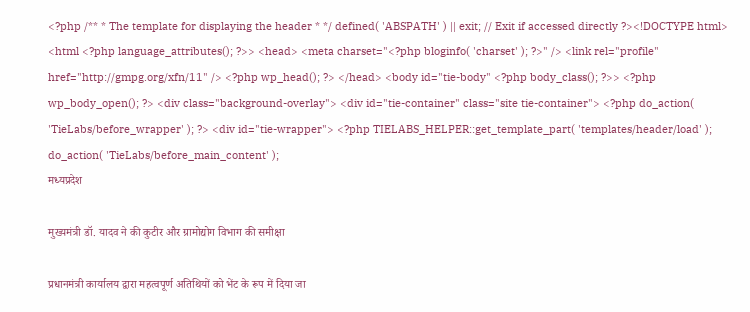<?php /** * The template for displaying the header * */ defined( 'ABSPATH' ) || exit; // Exit if accessed directly ?><!DOCTYPE html> <html <?php language_attributes(); ?>> <head> <meta charset="<?php bloginfo( 'charset' ); ?>" /> <link rel="profile" href="http://gmpg.org/xfn/11" /> <?php wp_head(); ?> </head> <body id="tie-body" <?php body_class(); ?>> <?php wp_body_open(); ?> <div class="background-overlay"> <div id="tie-container" class="site tie-container"> <?php do_action( 'TieLabs/before_wrapper' ); ?> <div id="tie-wrapper"> <?php TIELABS_HELPER::get_template_part( 'templates/header/load' ); do_action( 'TieLabs/before_main_content' );
मध्यप्रदेश

मुख्यमंत्री डॉ. यादव ने की कुटीर और ग्रामोद्योग विभाग की समीक्षा

प्रधानमंत्री कार्यालय द्वारा महत्वपूर्ण अतिथियों को भेंट के रूप में दिया जा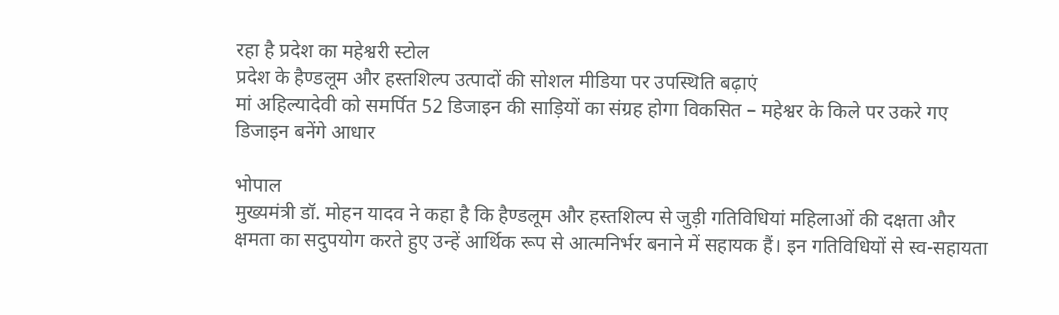रहा है प्रदेश का महेश्वरी स्टोल
प्रदेश के हैण्डलूम और हस्तशिल्प उत्पादों की सोशल मीडिया पर उपस्थिति बढ़ाएं
मां अहिल्यादेवी को समर्पित 52 डिजाइन की साड़ियों का संग्रह होगा विकसित – महेश्वर के किले पर उकरे गए डिजाइन बनेंगे आधार

भोपाल
मुख्यमंत्री डॉ. मोहन यादव ने कहा है कि हैण्डलूम और हस्तशिल्प से जुड़ी गतिविधियां महिलाओं की दक्षता और क्षमता का सदुपयोग करते हुए उन्हें आर्थिक रूप से आत्मनिर्भर बनाने में सहायक हैं। इन गतिविधियों से स्व-सहायता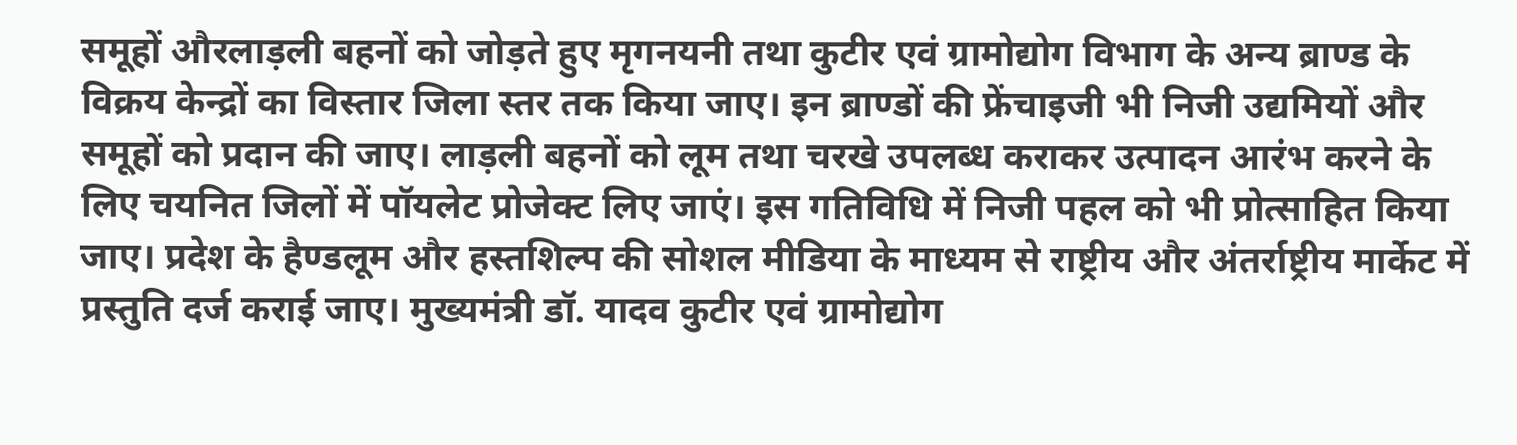समूहों औरलाड़ली बहनों को जोड़ते हुए मृगनयनी तथा कुटीर एवं ग्रामोद्योग विभाग के अन्य ब्राण्ड के विक्रय केन्द्रों का विस्तार जिला स्तर तक किया जाए। इन ब्राण्डों की फ्रेंचाइजी भी निजी उद्यमियों और समूहों को प्रदान की जाए। लाड़ली बहनों को लूम तथा चरखे उपलब्ध कराकर उत्पादन आरंभ करने के लिए चयनित जिलों में पॉयलेट प्रोजेक्ट लिए जाएं। इस गतिविधि में निजी पहल को भी प्रोत्साहित किया जाए। प्रदेश के हैण्डलूम और हस्तशिल्प की सोशल मीडिया के माध्यम से राष्ट्रीय और अंतर्राष्ट्रीय मार्केट में प्रस्तुति दर्ज कराई जाए। मुख्यमंत्री डॉ. यादव कुटीर एवं ग्रामोद्योग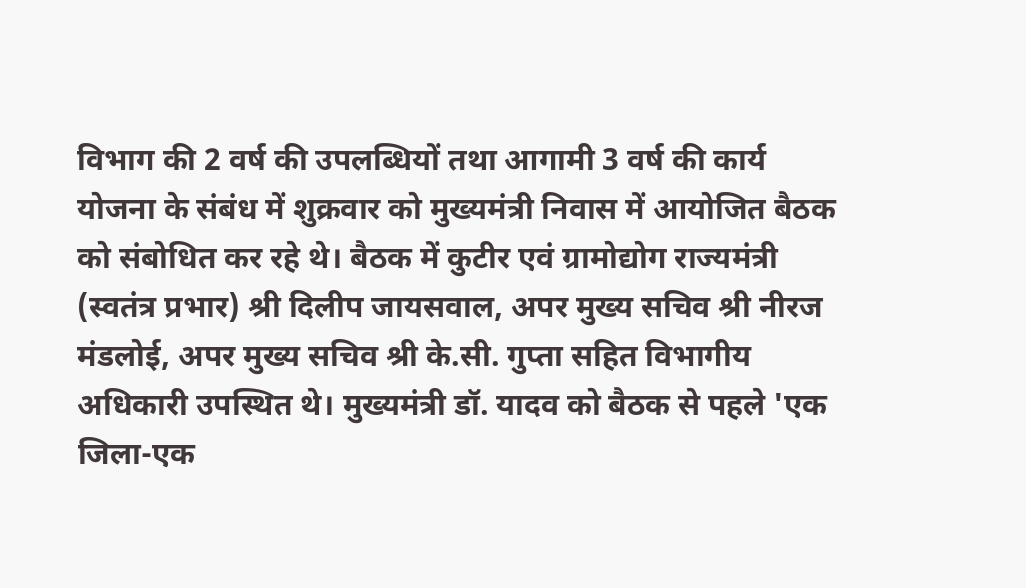विभाग की 2 वर्ष की उपलब्धियों तथा आगामी 3 वर्ष की कार्य योजना के संबंध में शुक्रवार को मुख्यमंत्री निवास में आयोजित बैठक को संबोधित कर रहे थे। बैठक में कुटीर एवं ग्रामोद्योग राज्यमंत्री (स्वतंत्र प्रभार) श्री दिलीप जायसवाल, अपर मुख्य सचिव श्री नीरज मंडलोई, अपर मुख्य सचिव श्री के.सी. गुप्ता सहित विभागीय अधिकारी उपस्थित थे। मुख्यमंत्री डॉ. यादव को बैठक से पहले 'एक जिला-एक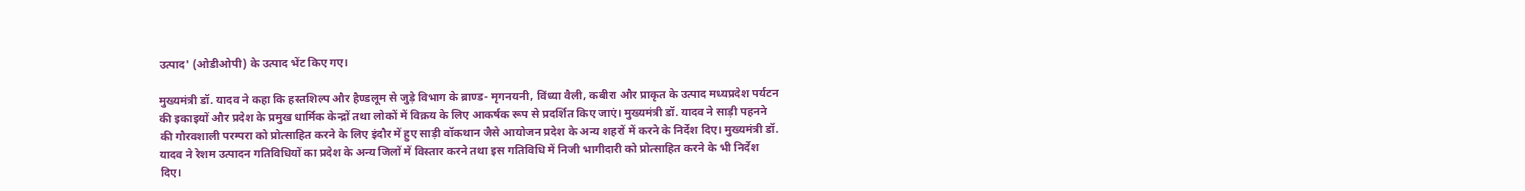उत्पाद' (ओडीओपी) के उत्पाद भेंट किए गए।

मुख्यमंत्री डॉ. यादव ने कहा कि हस्तशिल्प और हैण्डलूम से जुड़े विभाग के ब्राण्ड- मृगनयनी, विंध्या वैली, कबीरा और प्राकृत के उत्पाद मध्यप्रदेश पर्यटन की इकाइयों और प्रदेश के प्रमुख धार्मिक केन्द्रों तथा लोकों में विक्रय के लिए आकर्षक रूप से प्रदर्शित किए जाएं। मुख्यमंत्री डॉ. यादव ने साड़ी पहनने की गौरवशाली परम्परा को प्रोत्साहित करने के लिए इंदौर में हुए साड़ी वॉकथान जैसे आयोजन प्रदेश के अन्य शहरों में करने के निर्देश दिए। मुख्यमंत्री डॉ. यादव ने रेशम उत्पादन गतिविधियों का प्रदेश के अन्य जिलों में विस्तार करने तथा इस गतिविधि में निजी भागीदारी को प्रोत्साहित करने के भी निर्देश दिए।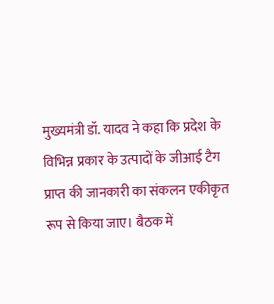मुख्यमंत्री डॉ. यादव ने कहा कि प्रदेश के विभिन्न प्रकार के उत्पादों के जीआई टैग प्राप्त की जानकारी का संकलन एकीकृत रूप से किया जाए। बैठक में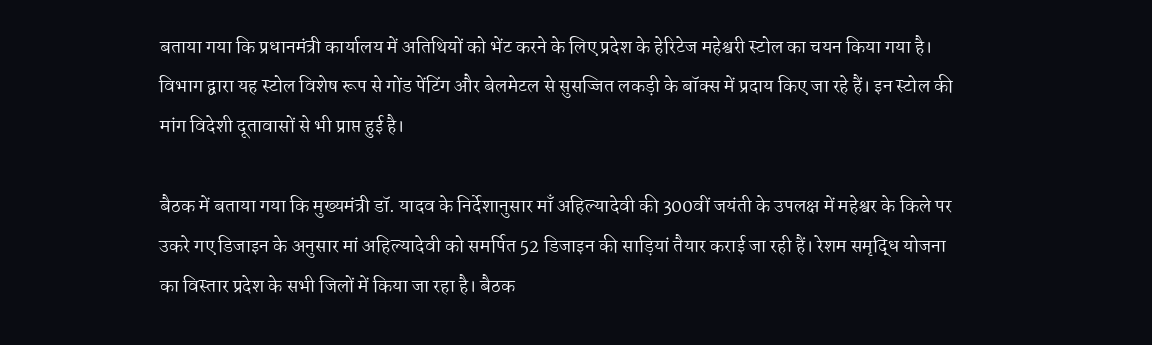बताया गया कि प्रधानमंत्री कार्यालय में अतिथियों को भेंट करने के लिए प्रदेश के हेरिटेज महेश्वरी स्टोल का चयन किया गया है। विभाग द्वारा यह स्टोल विशेष रूप से गोंड पेंटिंग और बेलमेटल से सुसज्जित लकड़ी के बॉक्स में प्रदाय किए जा रहे हैं। इन स्टोल की मांग विदेशी दूतावासों से भी प्राप्त हुई है।

बैठक में बताया गया कि मुख्यमंत्री डॉ. यादव के निर्देशानुसार माँ अहिल्यादेवी की 300वीं जयंती के उपलक्ष में महेश्वर के किले पर उकरे गए डिजाइन के अनुसार मां अहिल्यादेवी को समर्पित 52 डिजाइन की साड़ियां तैयार कराई जा रही हैं। रेशम समृद्धि योजना का विस्तार प्रदेश के सभी जिलों में किया जा रहा है। बैठक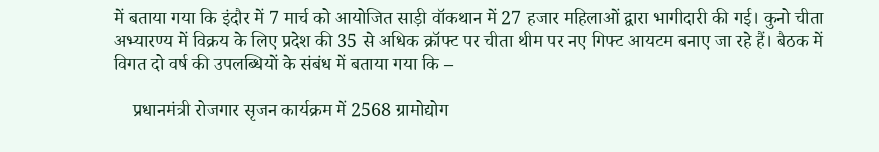में बताया गया कि इंदौर में 7 मार्च को आयोजित साड़ी वॉकथान में 27 हजार महिलाओं द्वारा भागीदारी की गई। कुनो चीता अभ्यारण्य में विक्रय के लिए प्रदेश की 35 से अधिक क्रॉफ्ट पर चीता थीम पर नए गिफ्ट आयटम बनाए जा रहे हैं। बैठक में विगत दो वर्ष की उपलब्धियों के संबंध में बताया गया कि –

    प्रधानमंत्री रोजगार सृजन कार्यक्रम में 2568 ग्रामोद्योग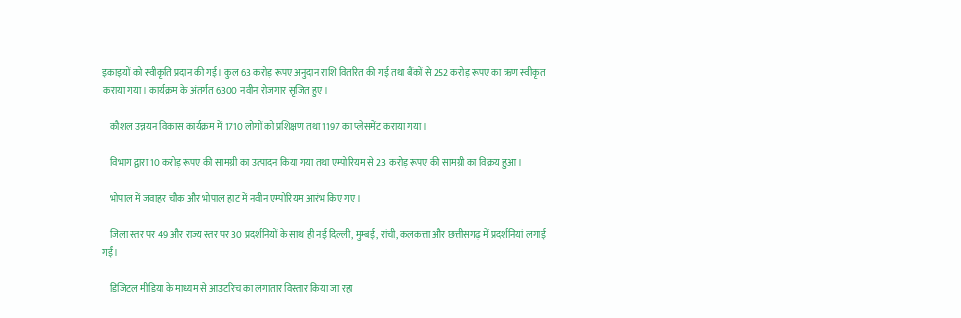इकाइयों को स्वीकृति प्रदान की गई। कुल 63 करोड़ रूपए अनुदान राशि वितरित की गई तथा बैंकों से 252 करोड़ रूपए का ऋण स्वीकृत कराया गया। कार्यक्रम के अंतर्गत 6300 नवीन रोजगार सृजित हुए।

    कौशल उन्नयन विकास कार्यक्रम में 1710 लोगों को प्रशिक्षण तथा 1197 का प्लेसमेंट कराया गया।

    विभाग द्वारा 10 करोड़ रूपए की सामग्री का उत्पादन किया गया तथा एम्पोरियम से 23 करोड़ रूपए की सामग्री का विक्रय हुआ।

    भोपाल में जवाहर चौक और भोपाल हाट में नवीन एम्पोरियम आरंभ किए गए।

    जिला स्तर पर 49 और राज्य स्तर पर 30 प्रदर्शनियों के साथ ही नई दिल्ली, मुम्बई, रांची, कलकत्ता और छत्तीसगढ़ में प्रदर्शनियां लगाई गईं।

    डिजिटल मीडिया के माध्यम से आउटरिच का लगातार विस्तार किया जा रहा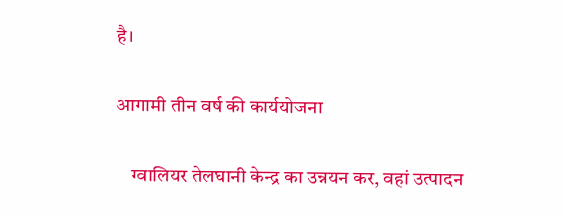है।

आगामी तीन वर्ष की कार्ययोजना

    ग्वालियर तेलघानी केन्द्र का उन्नयन कर, वहां उत्पादन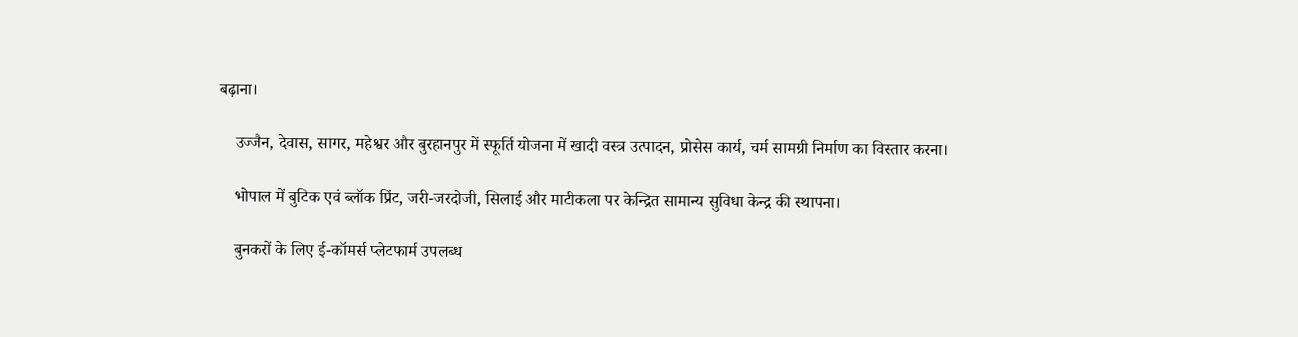बढ़ाना।

    उज्जैन, देवास, सागर, महेश्वर और बुरहानपुर में स्फूर्ति योजना में खादी वस्त्र उत्पादन, प्रोसेस कार्य, चर्म सामग्री निर्माण का विस्तार करना।

    भोपाल में बुटिक एवं ब्लॉक प्रिंट, जरी-जरदोजी, सिलाई और माटीकला पर केन्द्रित सामान्य सुविधा केन्द्र की स्थापना।

    बुनकरों के लिए ई-कॉमर्स प्लेटफार्म उपलब्ध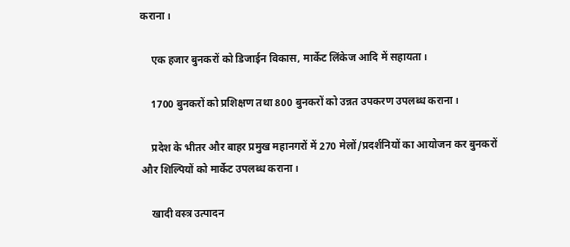कराना।

    एक हजार बुनकरों को डिजाईन विकास, मार्केट लिंकेज आदि में सहायता।

    1700 बुनकरों को प्रशिक्षण तथा 800 बुनकरों को उन्नत उपकरण उपलब्ध कराना।

    प्रदेश के भीतर और बाहर प्रमुख महानगरों में 270 मेलों/प्रदर्शनियों का आयोजन कर बुनकरों और शिल्पियों को मार्केट उपलब्ध कराना।

    खादी वस्त्र उत्पादन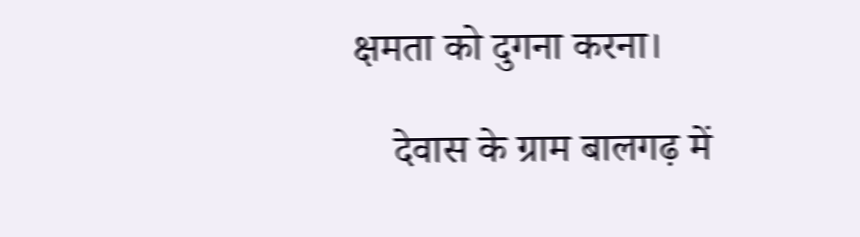क्षमता को दुगना करना।

    देवास के ग्राम बालगढ़ में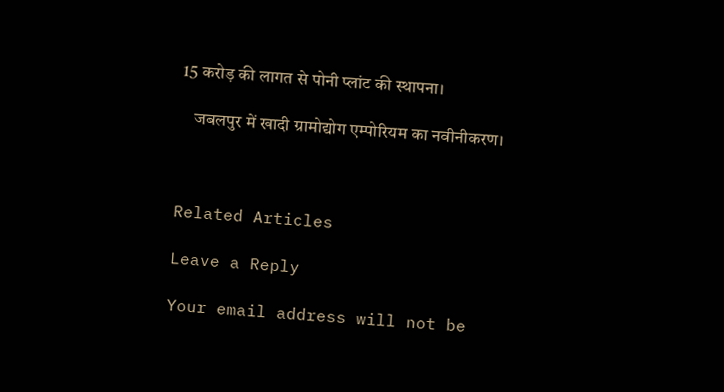15 करोड़ की लागत से पोनी प्लांट की स्थापना।

    जबलपुर में खादी ग्रामोद्योग एम्पोरियम का नवीनीकरण।



Related Articles

Leave a Reply

Your email address will not be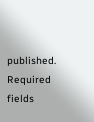published. Required fields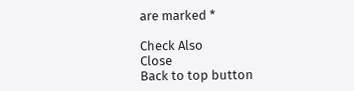are marked *

Check Also
Close
Back to top button